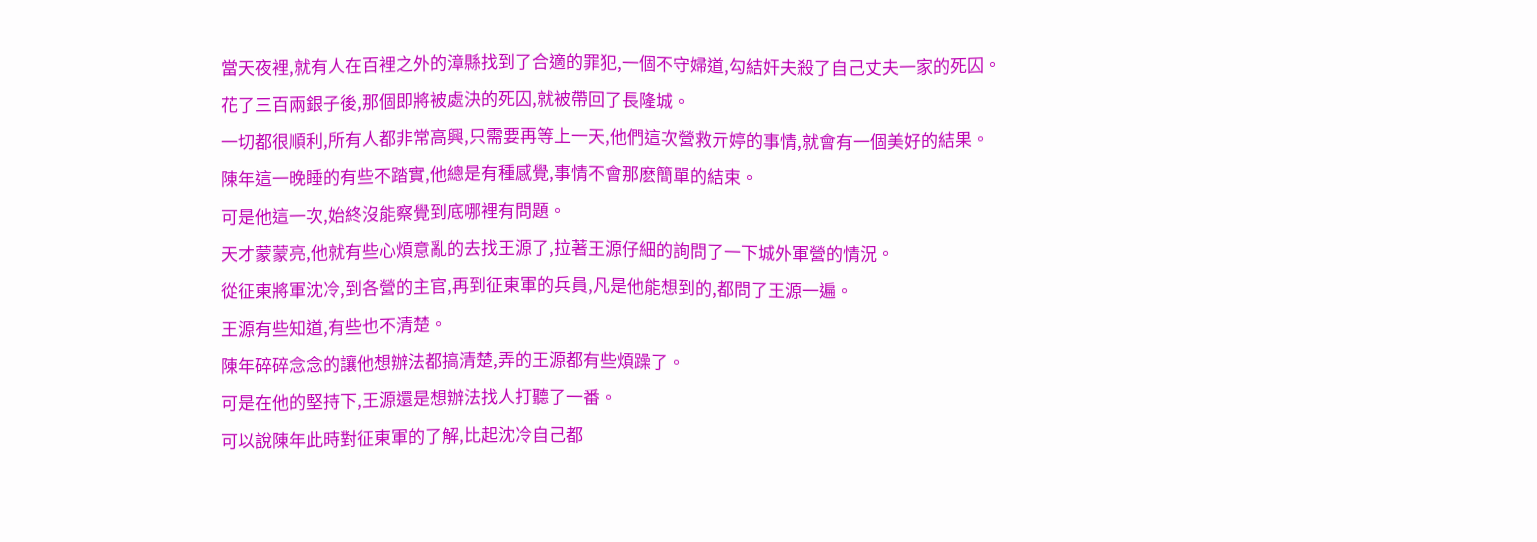當天夜裡,就有人在百裡之外的漳縣找到了合適的罪犯,一個不守婦道,勾結奸夫殺了自己丈夫一家的死囚。
花了三百兩銀子後,那個即將被處決的死囚,就被帶回了長隆城。
一切都很順利,所有人都非常高興,只需要再等上一天,他們這次營救亓婷的事情,就會有一個美好的結果。
陳年這一晚睡的有些不踏實,他總是有種感覺,事情不會那麽簡單的結束。
可是他這一次,始終沒能察覺到底哪裡有問題。
天才蒙蒙亮,他就有些心煩意亂的去找王源了,拉著王源仔細的詢問了一下城外軍營的情況。
從征東將軍沈冷,到各營的主官,再到征東軍的兵員,凡是他能想到的,都問了王源一遍。
王源有些知道,有些也不清楚。
陳年碎碎念念的讓他想辦法都搞清楚,弄的王源都有些煩躁了。
可是在他的堅持下,王源還是想辦法找人打聽了一番。
可以說陳年此時對征東軍的了解,比起沈冷自己都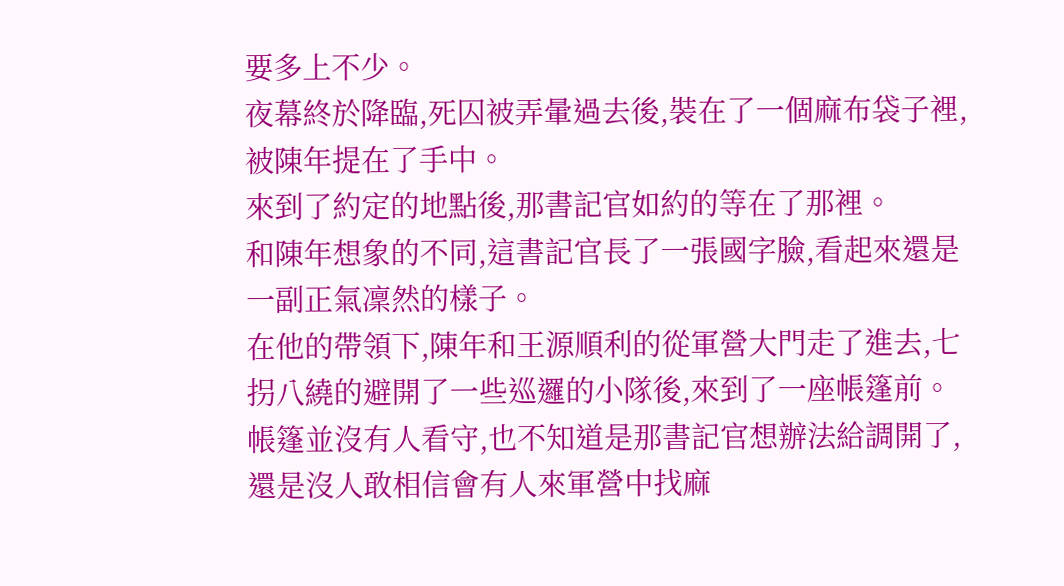要多上不少。
夜幕終於降臨,死囚被弄暈過去後,裝在了一個麻布袋子裡,被陳年提在了手中。
來到了約定的地點後,那書記官如約的等在了那裡。
和陳年想象的不同,這書記官長了一張國字臉,看起來還是一副正氣凜然的樣子。
在他的帶領下,陳年和王源順利的從軍營大門走了進去,七拐八繞的避開了一些巡邏的小隊後,來到了一座帳篷前。
帳篷並沒有人看守,也不知道是那書記官想辦法給調開了,還是沒人敢相信會有人來軍營中找麻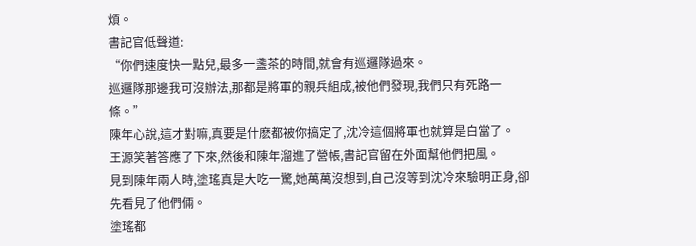煩。
書記官低聲道:
“你們速度快一點兒,最多一盞茶的時間,就會有巡邏隊過來。
巡邏隊那邊我可沒辦法,那都是將軍的親兵組成,被他們發現,我們只有死路一條。”
陳年心說,這才對嘛,真要是什麽都被你搞定了,沈冷這個將軍也就算是白當了。
王源笑著答應了下來,然後和陳年溜進了營帳,書記官留在外面幫他們把風。
見到陳年兩人時,塗瑤真是大吃一驚,她萬萬沒想到,自己沒等到沈冷來驗明正身,卻先看見了他們倆。
塗瑤都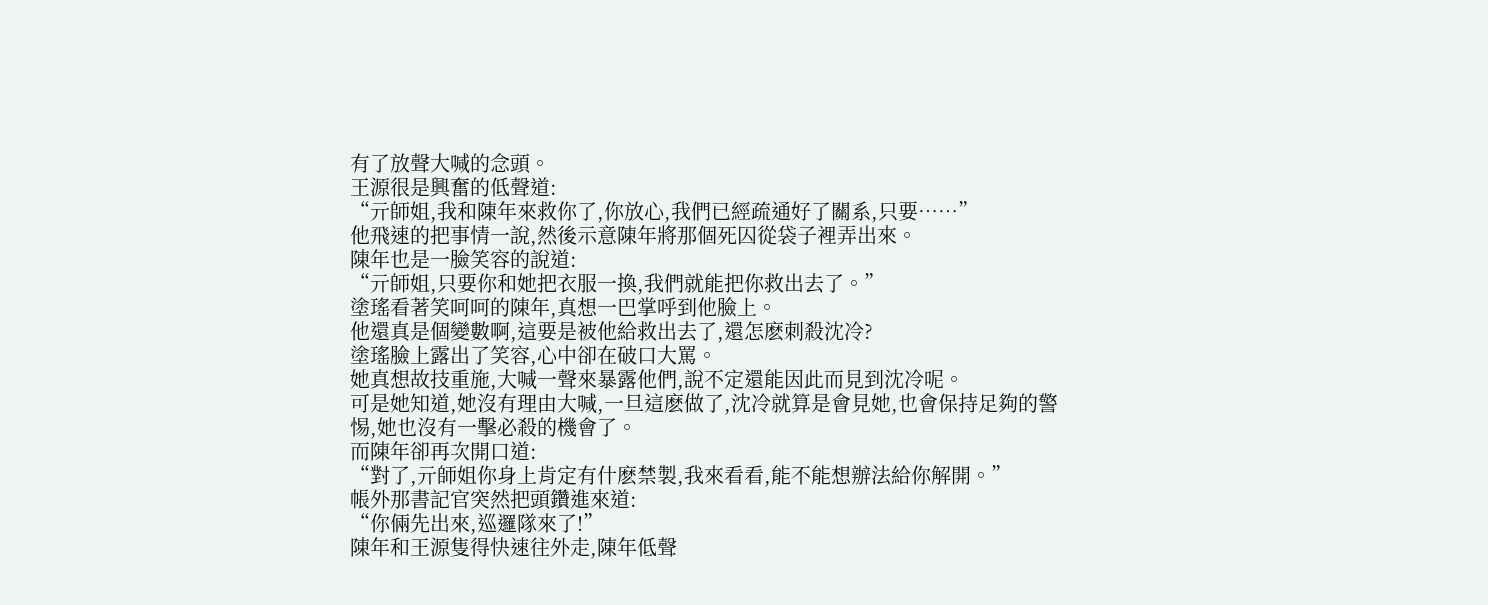有了放聲大喊的念頭。
王源很是興奮的低聲道:
“亓師姐,我和陳年來救你了,你放心,我們已經疏通好了關系,只要……”
他飛速的把事情一說,然後示意陳年將那個死囚從袋子裡弄出來。
陳年也是一臉笑容的說道:
“亓師姐,只要你和她把衣服一換,我們就能把你救出去了。”
塗瑤看著笑呵呵的陳年,真想一巴掌呼到他臉上。
他還真是個變數啊,這要是被他給救出去了,還怎麽刺殺沈冷?
塗瑤臉上露出了笑容,心中卻在破口大罵。
她真想故技重施,大喊一聲來暴露他們,說不定還能因此而見到沈冷呢。
可是她知道,她沒有理由大喊,一旦這麽做了,沈冷就算是會見她,也會保持足夠的警惕,她也沒有一擊必殺的機會了。
而陳年卻再次開口道:
“對了,亓師姐你身上肯定有什麽禁製,我來看看,能不能想辦法給你解開。”
帳外那書記官突然把頭鑽進來道:
“你倆先出來,巡邏隊來了!”
陳年和王源隻得快速往外走,陳年低聲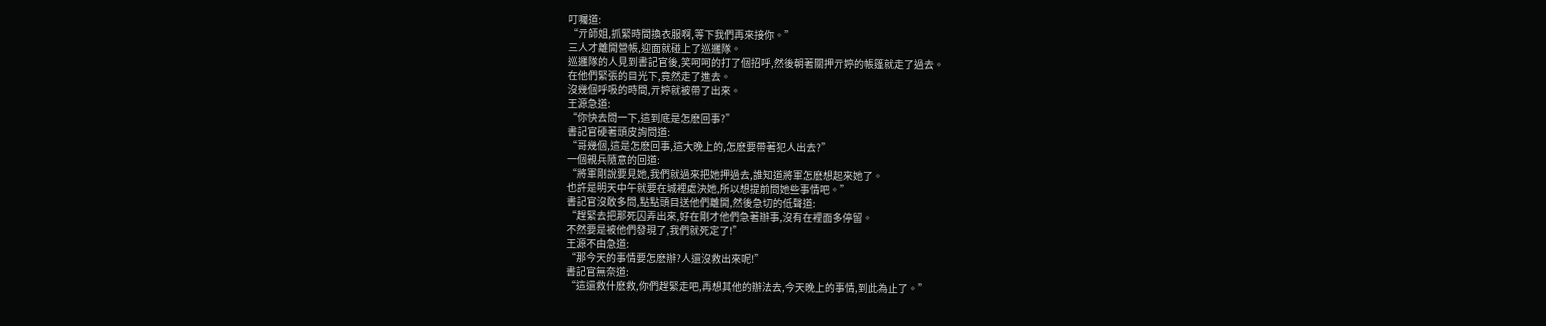叮囑道:
“亓師姐,抓緊時間換衣服啊,等下我們再來接你。”
三人才離開營帳,迎面就碰上了巡邏隊。
巡邏隊的人見到書記官後,笑呵呵的打了個招呼,然後朝著關押亓婷的帳篷就走了過去。
在他們緊張的目光下,竟然走了進去。
沒幾個呼吸的時間,亓婷就被帶了出來。
王源急道:
“你快去問一下,這到底是怎麽回事?”
書記官硬著頭皮詢問道:
“哥幾個,這是怎麽回事,這大晚上的,怎麽要帶著犯人出去?”
一個親兵隨意的回道:
“將軍剛說要見她,我們就過來把她押過去,誰知道將軍怎麽想起來她了。
也許是明天中午就要在城裡處決她,所以想提前問她些事情吧。”
書記官沒敢多問,點點頭目送他們離開,然後急切的低聲道:
“趕緊去把那死囚弄出來,好在剛才他們急著辦事,沒有在裡面多停留。
不然要是被他們發現了,我們就死定了!”
王源不由急道:
“那今天的事情要怎麽辦?人還沒救出來呢!”
書記官無奈道:
“這還救什麽救,你們趕緊走吧,再想其他的辦法去,今天晚上的事情,到此為止了。”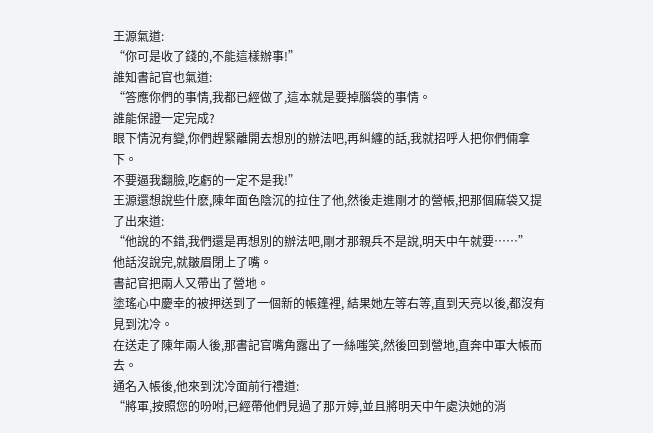王源氣道:
“你可是收了錢的,不能這樣辦事!”
誰知書記官也氣道:
“答應你們的事情,我都已經做了,這本就是要掉腦袋的事情。
誰能保證一定完成?
眼下情況有變,你們趕緊離開去想別的辦法吧,再糾纏的話,我就招呼人把你們倆拿下。
不要逼我翻臉,吃虧的一定不是我!”
王源還想說些什麽,陳年面色陰沉的拉住了他,然後走進剛才的營帳,把那個麻袋又提了出來道:
“他說的不錯,我們還是再想別的辦法吧,剛才那親兵不是說,明天中午就要……”
他話沒說完,就皺眉閉上了嘴。
書記官把兩人又帶出了營地。
塗瑤心中慶幸的被押送到了一個新的帳篷裡, 結果她左等右等,直到天亮以後,都沒有見到沈冷。
在送走了陳年兩人後,那書記官嘴角露出了一絲嗤笑,然後回到營地,直奔中軍大帳而去。
通名入帳後,他來到沈冷面前行禮道:
“將軍,按照您的吩咐,已經帶他們見過了那亓婷,並且將明天中午處決她的消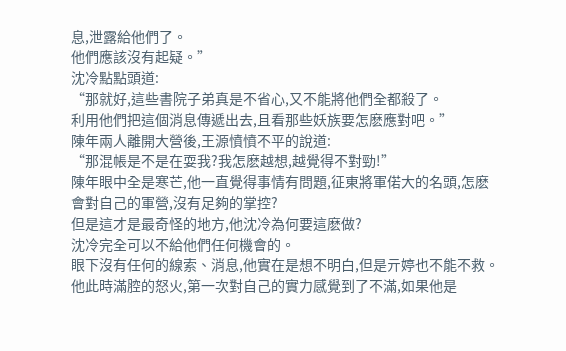息,泄露給他們了。
他們應該沒有起疑。”
沈冷點點頭道:
“那就好,這些書院子弟真是不省心,又不能將他們全都殺了。
利用他們把這個消息傳遞出去,且看那些妖族要怎麽應對吧。”
陳年兩人離開大營後,王源憤憤不平的說道:
“那混帳是不是在耍我?我怎麽越想,越覺得不對勁!”
陳年眼中全是寒芒,他一直覺得事情有問題,征東將軍偌大的名頭,怎麽會對自己的軍營,沒有足夠的掌控?
但是這才是最奇怪的地方,他沈冷為何要這麽做?
沈冷完全可以不給他們任何機會的。
眼下沒有任何的線索、消息,他實在是想不明白,但是亓婷也不能不救。
他此時滿腔的怒火,第一次對自己的實力感覺到了不滿,如果他是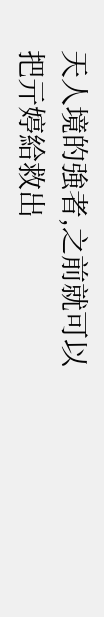天人境的強者,之前就可以把亓婷給救出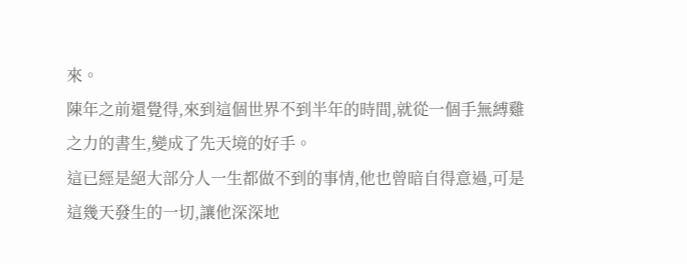來。
陳年之前還覺得,來到這個世界不到半年的時間,就從一個手無縛雞之力的書生,變成了先天境的好手。
這已經是絕大部分人一生都做不到的事情,他也曾暗自得意過,可是這幾天發生的一切,讓他深深地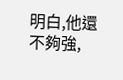明白,他還不夠強,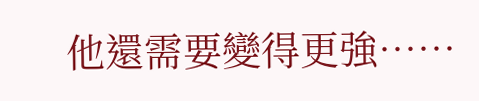他還需要變得更強……